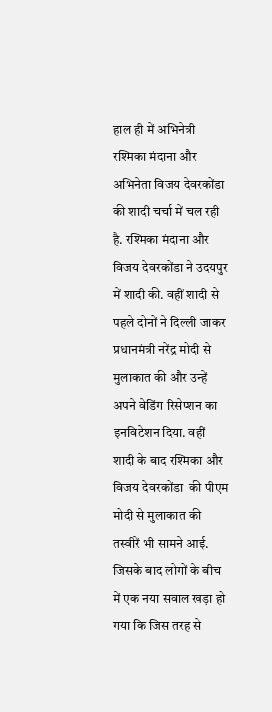हाल ही में अभिनेत्री रश्मिका मंदाना और अभिनेता विजय देवरकोंडा की शादी चर्चा में चल रही है. रश्मिका मंदाना और विजय देवरकोंडा ने उदयपुर में शादी की. वहीं शादी से पहले दोनों ने दिल्ली जाकर प्रधानमंत्री नरेंद्र मोदी से मुलाकात की और उन्हें अपने वेडिंग रिसेप्शन का इनविटेशन दिया. वहीं शादी के बाद रश्मिका और विजय देवरकोंडा  की पीएम मोदी से मुलाकात की तस्वीरें भी सामने आई. जिसके बाद लोगों के बीच में एक नया सवाल खड़ा हो गया कि जिस तरह से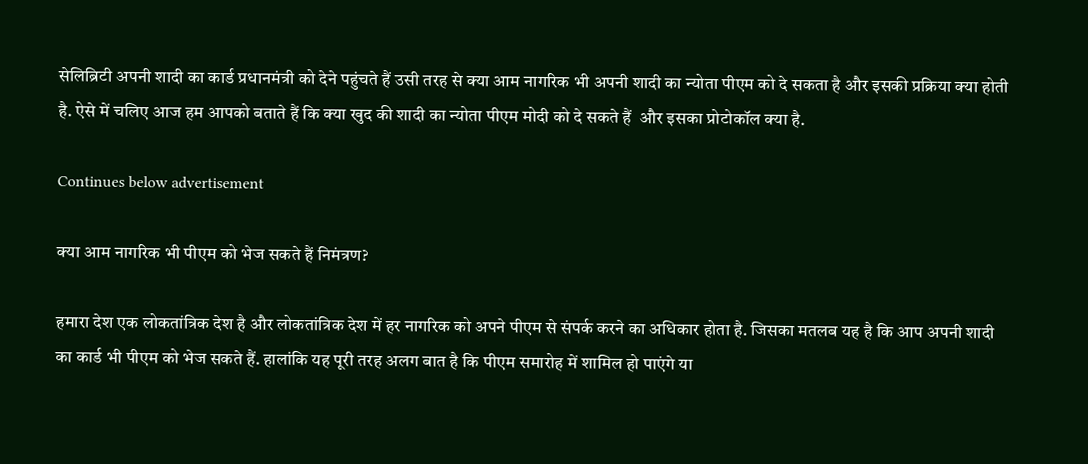सेलिब्रिटी अपनी शादी का कार्ड प्रधानमंत्री को देने पहुंचते हैं उसी तरह से क्या आम नागरिक भी अपनी शादी का न्योता पीएम को दे सकता है और इसकी प्रक्रिया क्या होती है. ऐसे में चलिए आज हम आपको बताते हैं कि क्या खुद की शादी का न्योता पीएम मोदी को दे सकते हैं  और इसका प्रोटोकॉल क्या है.

Continues below advertisement

क्या आम नागरिक भी पीएम को भेज सकते हैं निमंत्रण?

हमारा देश एक लोकतांत्रिक देश है और लोकतांत्रिक देश में हर नागरिक को अपने पीएम से संपर्क करने का अधिकार होता है. जिसका मतलब यह है कि आप अपनी शादी का कार्ड भी पीएम को भेज सकते हैं. हालांकि यह पूरी तरह अलग बात है कि पीएम समारोह में शामिल हो पाएंगे या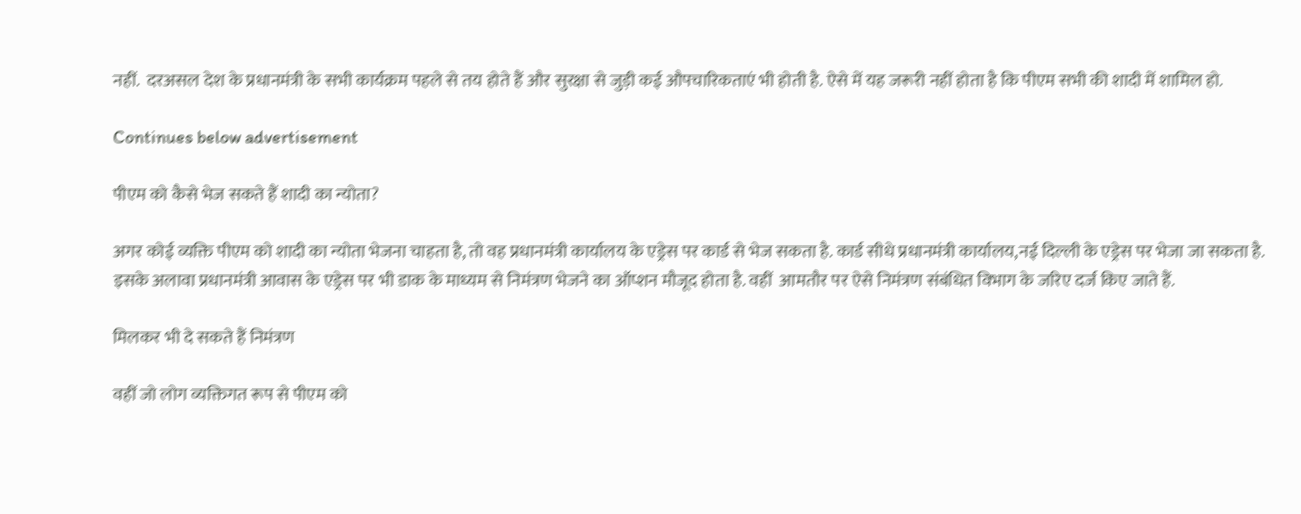नहीं.  दरअसल देश के प्रधानमंत्री के सभी कार्यक्रम पहले से तय होते हैं और सुरक्षा से जुड़ी कई औपचारिकताएं भी होती है. ऐसे में यह जरूरी नहीं होता है कि पीएम सभी की शादी में शामिल हो.

Continues below advertisement

पीएम को कैसे भेज सकते हैं शादी का न्योता?

अगर कोई व्यक्ति पीएम को शादी का न्योता भेजना चाहता है, तो वह प्रधानमंत्री कार्यालय के एड्रेस पर कार्ड से भेज सकता है. कार्ड सीधे प्रधानमंत्री कार्यालय,नई दिल्ली के एड्रेस पर भेजा जा सकता है. इसके अलावा प्रधानमंत्री आवास के एड्रेस पर भी डाक के माध्यम से निमंत्रण भेजने का ऑप्शन मौजूद होता है. वहीं  आमतौर पर ऐसे निमंत्रण संबंधित विभाग के जरिए दर्ज किए जाते हैं.

मिलकर भी दे सकते हैं निमंत्रण

वहीं जो लोग व्यक्तिगत रूप से पीएम को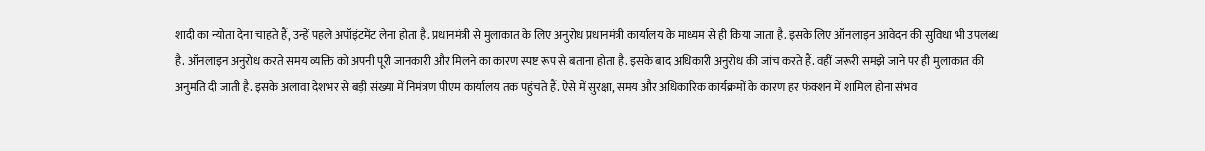शादी का न्योता देना चाहते हैं, उन्हें पहले अपॉइंटमेंट लेना होता है. प्रधानमंत्री से मुलाकात के लिए अनुरोध प्रधानमंत्री कार्यालय के माध्यम से ही किया जाता है. इसके लिए ऑनलाइन आवेदन की सुविधा भी उपलब्ध है. ऑनलाइन अनुरोध करते समय व्यक्ति को अपनी पूरी जानकारी और मिलने का कारण स्पष्ट रूप से बताना होता है. इसके बाद अधिकारी अनुरोध की जांच करते हैं. वहीं जरूरी समझे जाने पर ही मुलाकात की अनुमति दी जाती है. इसके अलावा देशभर से बड़ी संख्या में निमंत्रण पीएम कार्यालय तक पहुंचते हैं. ऐसे में सुरक्षा, समय और अधिकारिक कार्यक्रमों के कारण हर फंक्शन में शामिल होना संभव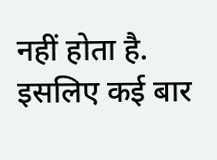नहीं होता है. इसलिए कई बार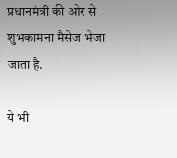प्रधानमंत्री की ओर से शुभकामना मैसेज भेजा जाता है.

ये भी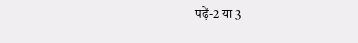पढ़ें-2 या 3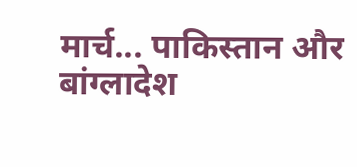मार्च... पाकिस्तान और बांग्लादेश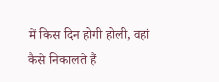में किस दिन होगी होली, वहां कैसे निकालते हैं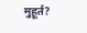मुहूर्त?